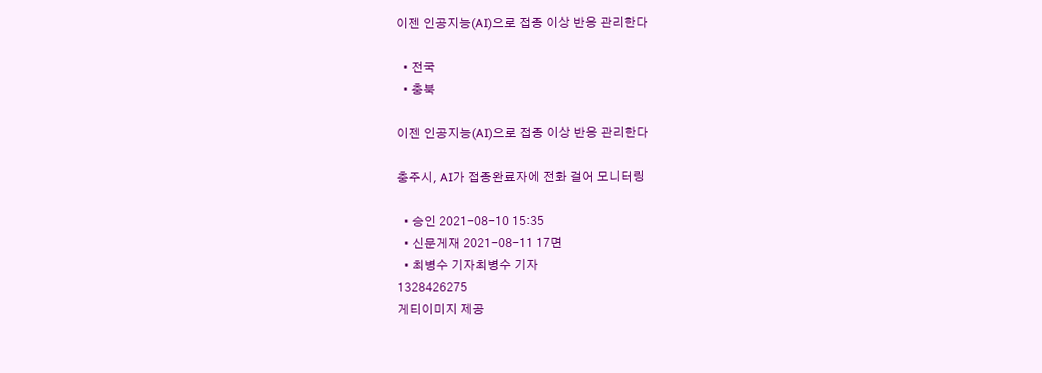이젠 인공지능(AI)으로 접종 이상 반응 관리한다

  • 전국
  • 충북

이젠 인공지능(AI)으로 접종 이상 반응 관리한다

충주시, AI가 접종완료자에 전화 걸어 모니터링

  • 승인 2021-08-10 15:35
  • 신문게재 2021-08-11 17면
  • 최병수 기자최병수 기자
1328426275
게티이미지 제공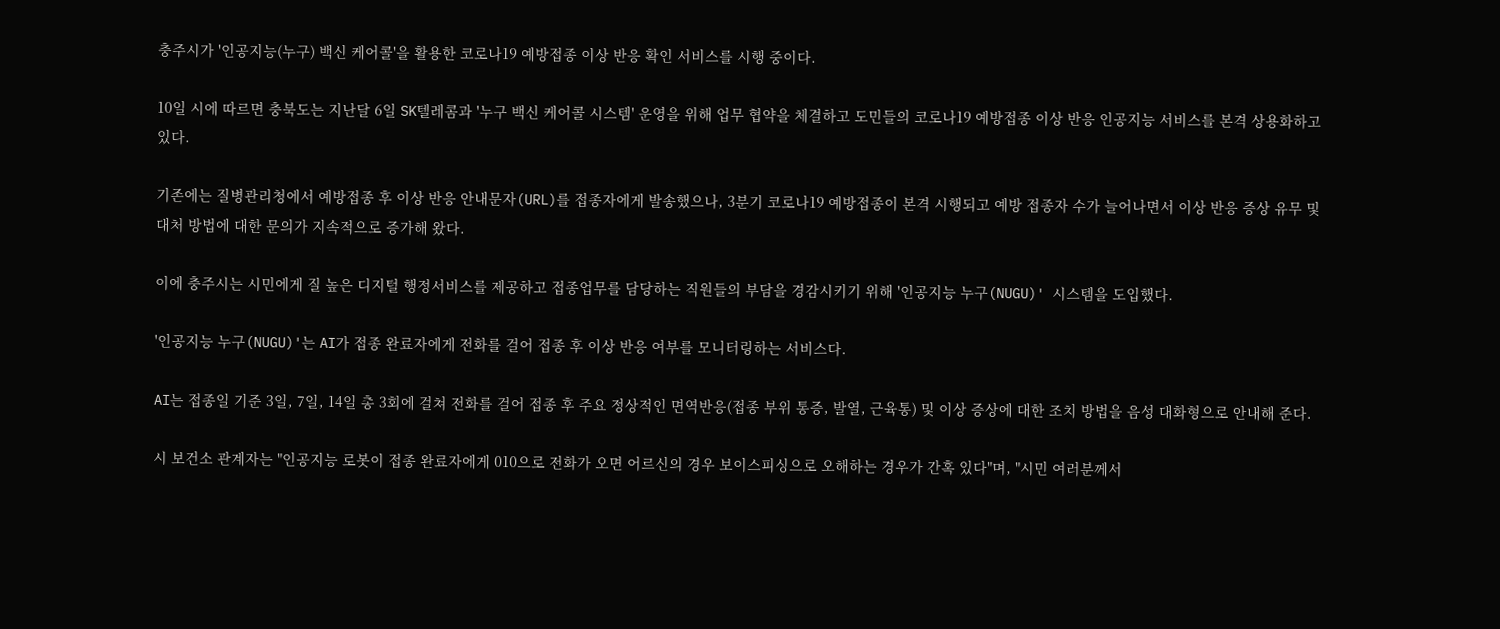충주시가 '인공지능(누구) 백신 케어콜'을 활용한 코로나19 예방접종 이상 반응 확인 서비스를 시행 중이다.

10일 시에 따르면 충북도는 지난달 6일 SK텔레콤과 '누구 백신 케어콜 시스템' 운영을 위해 업무 협약을 체결하고 도민들의 코로나19 예방접종 이상 반응 인공지능 서비스를 본격 상용화하고 있다.

기존에는 질병관리청에서 예방접종 후 이상 반응 안내문자(URL)를 접종자에게 발송했으나, 3분기 코로나19 예방접종이 본격 시행되고 예방 접종자 수가 늘어나면서 이상 반응 증상 유무 및 대처 방법에 대한 문의가 지속적으로 증가해 왔다.

이에 충주시는 시민에게 질 높은 디지털 행정서비스를 제공하고 접종업무를 담당하는 직원들의 부담을 경감시키기 위해 '인공지능 누구(NUGU)' 시스템을 도입했다.

'인공지능 누구(NUGU)'는 AI가 접종 완료자에게 전화를 걸어 접종 후 이상 반응 여부를 모니터링하는 서비스다.

AI는 접종일 기준 3일, 7일, 14일 총 3회에 걸쳐 전화를 걸어 접종 후 주요 정상적인 면역반응(접종 부위 통증, 발열, 근육통) 및 이상 증상에 대한 조치 방법을 음성 대화형으로 안내해 준다.

시 보건소 관계자는 "인공지능 로봇이 접종 완료자에게 010으로 전화가 오면 어르신의 경우 보이스피싱으로 오해하는 경우가 간혹 있다"며, "시민 여러분께서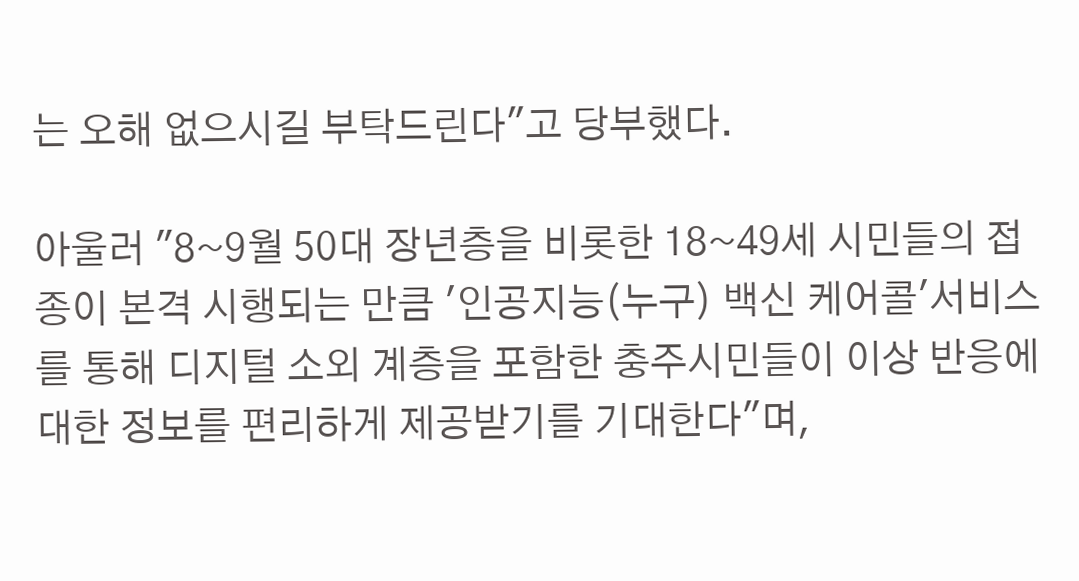는 오해 없으시길 부탁드린다"고 당부했다.

아울러 "8~9월 50대 장년층을 비롯한 18~49세 시민들의 접종이 본격 시행되는 만큼 '인공지능(누구) 백신 케어콜'서비스를 통해 디지털 소외 계층을 포함한 충주시민들이 이상 반응에 대한 정보를 편리하게 제공받기를 기대한다"며,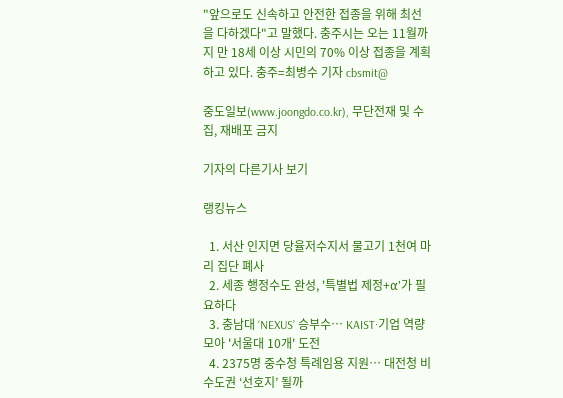"앞으로도 신속하고 안전한 접종을 위해 최선을 다하겠다"고 말했다. 충주시는 오는 11월까지 만 18세 이상 시민의 70% 이상 접종을 계획하고 있다. 충주=최병수 기자 cbsmit@

중도일보(www.joongdo.co.kr), 무단전재 및 수집, 재배포 금지

기자의 다른기사 보기

랭킹뉴스

  1. 서산 인지면 당율저수지서 물고기 1천여 마리 집단 폐사
  2. 세종 행정수도 완성, '특별법 제정+α'가 필요하다
  3. 충남대 ‘NEXUS’ 승부수… KAIST·기업 역량 모아 '서울대 10개' 도전
  4. 2375명 중수청 특례임용 지원… 대전청 비수도권 ‘선호지’ 될까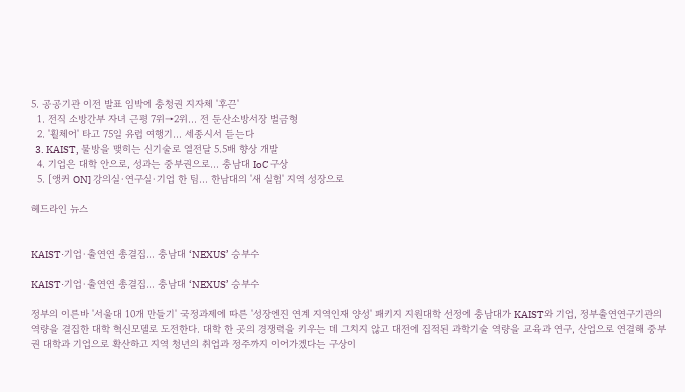5. 공공기관 이전 발표 임박에 충청권 지자체 '후끈'
  1. 전직 소방간부 자녀 근평 7위→2위… 전 둔산소방서장 벌금형
  2. '휠체어' 타고 75일 유럽 여행기… 세종시서 듣는다
  3. KAIST, 물방을 맺히는 신기술로 열전달 5.5배 향상 개발
  4. 기업은 대학 안으로, 성과는 중부권으로… 충남대 IoC 구상
  5. [앵커 ON] 강의실·연구실·기업 한 팀… 한남대의 '새 실험' 지역 성장으로

헤드라인 뉴스


KAIST·기업·출연연 총결집… 충남대 ‘NEXUS’ 승부수

KAIST·기업·출연연 총결집… 충남대 ‘NEXUS’ 승부수

정부의 이른바 '서울대 10개 만들기' 국정과제에 따른 '성장엔진 연계 지역인재 양성' 패키지 지원대학 선정에 충남대가 KAIST와 기업, 정부출연연구기관의 역량을 결집한 대학 혁신모델로 도전한다. 대학 한 곳의 경쟁력을 키우는 데 그치지 않고 대전에 집적된 과학기술 역량을 교육과 연구, 산업으로 연결해 중부권 대학과 기업으로 확산하고 지역 청년의 취업과 정주까지 이어가겠다는 구상이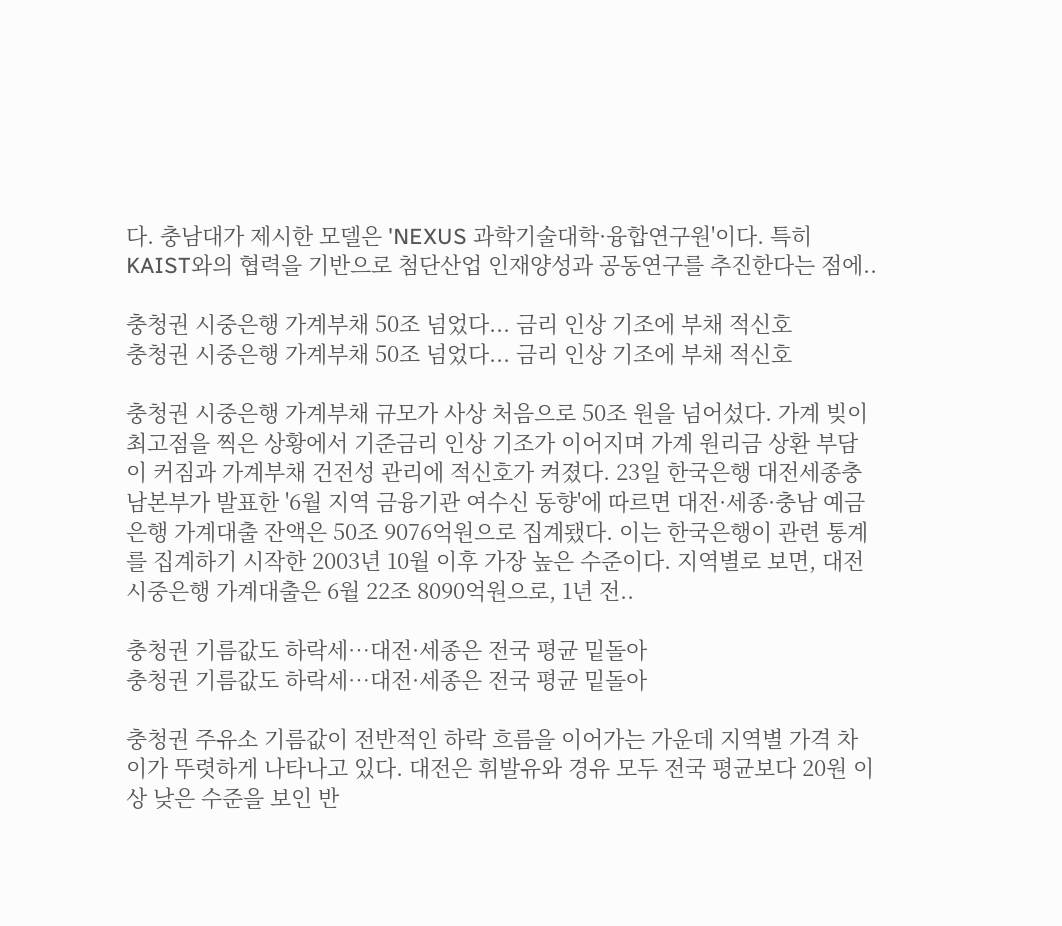다. 충남대가 제시한 모델은 'NEXUS 과학기술대학·융합연구원'이다. 특히 KAIST와의 협력을 기반으로 첨단산업 인재양성과 공동연구를 추진한다는 점에..

충청권 시중은행 가계부채 50조 넘었다... 금리 인상 기조에 부채 적신호
충청권 시중은행 가계부채 50조 넘었다... 금리 인상 기조에 부채 적신호

충청권 시중은행 가계부채 규모가 사상 처음으로 50조 원을 넘어섰다. 가계 빚이 최고점을 찍은 상황에서 기준금리 인상 기조가 이어지며 가계 원리금 상환 부담이 커짐과 가계부채 건전성 관리에 적신호가 켜졌다. 23일 한국은행 대전세종충남본부가 발표한 '6월 지역 금융기관 여수신 동향'에 따르면 대전·세종·충남 예금은행 가계대출 잔액은 50조 9076억원으로 집계됐다. 이는 한국은행이 관련 통계를 집계하기 시작한 2003년 10월 이후 가장 높은 수준이다. 지역별로 보면, 대전 시중은행 가계대출은 6월 22조 8090억원으로, 1년 전..

충청권 기름값도 하락세…대전·세종은 전국 평균 밑돌아
충청권 기름값도 하락세…대전·세종은 전국 평균 밑돌아

충청권 주유소 기름값이 전반적인 하락 흐름을 이어가는 가운데 지역별 가격 차이가 뚜렷하게 나타나고 있다. 대전은 휘발유와 경유 모두 전국 평균보다 20원 이상 낮은 수준을 보인 반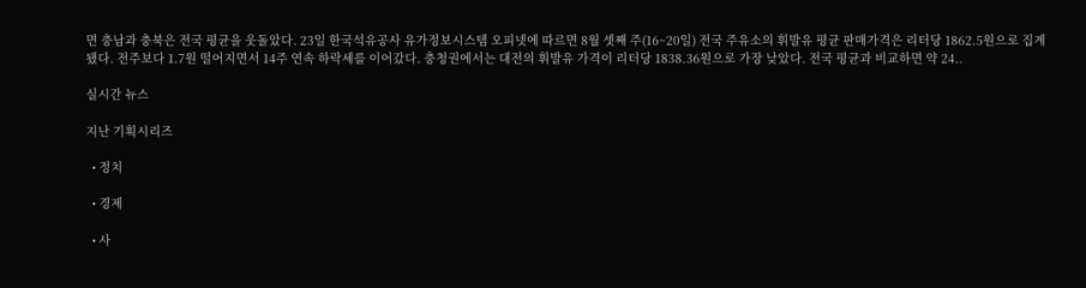면 충남과 충북은 전국 평균을 웃돌았다. 23일 한국석유공사 유가정보시스템 오피넷에 따르면 8월 셋째 주(16~20일) 전국 주유소의 휘발유 평균 판매가격은 리터당 1862.5원으로 집계됐다. 전주보다 1.7원 떨어지면서 14주 연속 하락세를 이어갔다. 충청권에서는 대전의 휘발유 가격이 리터당 1838.36원으로 가장 낮았다. 전국 평균과 비교하면 약 24..

실시간 뉴스

지난 기획시리즈

  • 정치

  • 경제

  • 사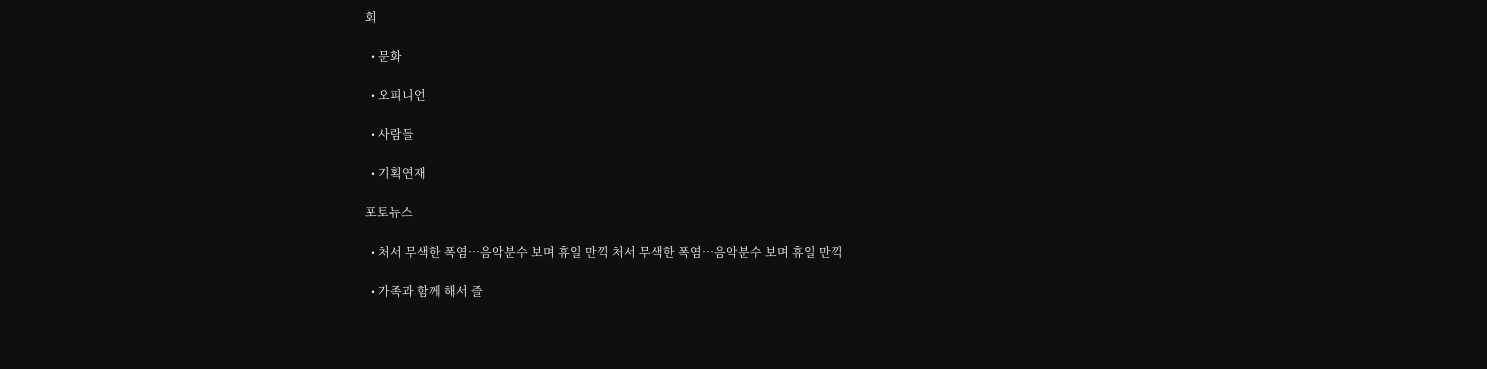회

  • 문화

  • 오피니언

  • 사람들

  • 기획연재

포토뉴스

  • 처서 무색한 폭염…음악분수 보며 휴일 만끽 처서 무색한 폭염…음악분수 보며 휴일 만끽

  • 가족과 함께 해서 즐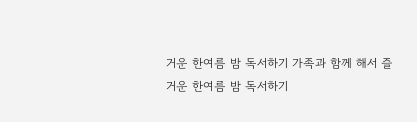거운 한여름 밤 독서하기 가족과 함께 해서 즐거운 한여름 밤 독서하기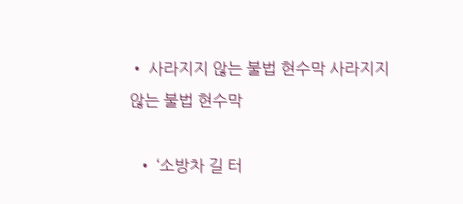• 사라지지 않는 불법 현수막 사라지지 않는 불법 현수막

  • ‘소방차 길 터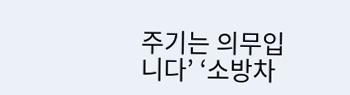주기는 의무입니다’ ‘소방차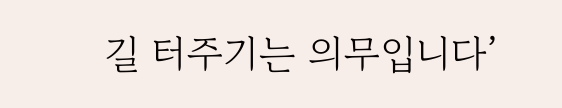길 터주기는 의무입니다’